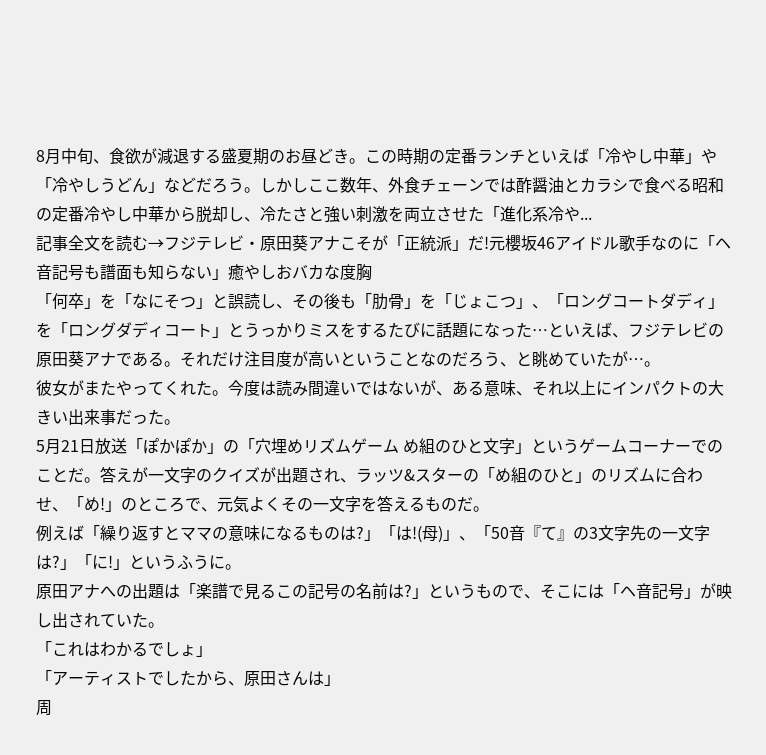8月中旬、食欲が減退する盛夏期のお昼どき。この時期の定番ランチといえば「冷やし中華」や「冷やしうどん」などだろう。しかしここ数年、外食チェーンでは酢醤油とカラシで食べる昭和の定番冷やし中華から脱却し、冷たさと強い刺激を両立させた「進化系冷や...
記事全文を読む→フジテレビ・原田葵アナこそが「正統派」だ!元櫻坂46アイドル歌手なのに「ヘ音記号も譜面も知らない」癒やしおバカな度胸
「何卒」を「なにそつ」と誤読し、その後も「肋骨」を「じょこつ」、「ロングコートダディ」を「ロングダディコート」とうっかりミスをするたびに話題になった…といえば、フジテレビの原田葵アナである。それだけ注目度が高いということなのだろう、と眺めていたが…。
彼女がまたやってくれた。今度は読み間違いではないが、ある意味、それ以上にインパクトの大きい出来事だった。
5月21日放送「ぽかぽか」の「穴埋めリズムゲーム め組のひと文字」というゲームコーナーでのことだ。答えが一文字のクイズが出題され、ラッツ&スターの「め組のひと」のリズムに合わせ、「め!」のところで、元気よくその一文字を答えるものだ。
例えば「繰り返すとママの意味になるものは?」「は!(母)」、「50音『て』の3文字先の一文字は?」「に!」というふうに。
原田アナへの出題は「楽譜で見るこの記号の名前は?」というもので、そこには「ヘ音記号」が映し出されていた。
「これはわかるでしょ」
「アーティストでしたから、原田さんは」
周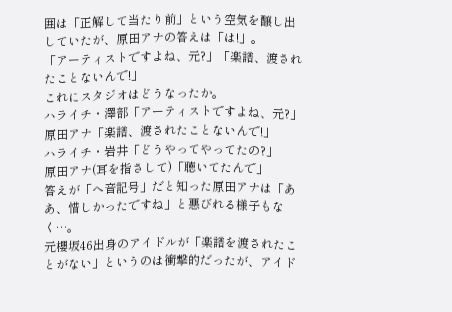囲は「正解して当たり前」という空気を醸し出していたが、原田アナの答えは「は!」。
「アーティストですよね、元?」「楽譜、渡されたことないんで!」
これにスタジオはどうなったか。
ハライチ・澤部「アーティストですよね、元?」
原田アナ「楽譜、渡されたことないんで!」
ハライチ・岩井「どうやってやってたの?」
原田アナ(耳を指さして)「聴いてたんで」
答えが「へ音記号」だと知った原田アナは「ああ、惜しかったですね」と悪びれる様子もなく…。
元櫻坂46出身のアイドルが「楽譜を渡されたことがない」というのは衝撃的だったが、アイド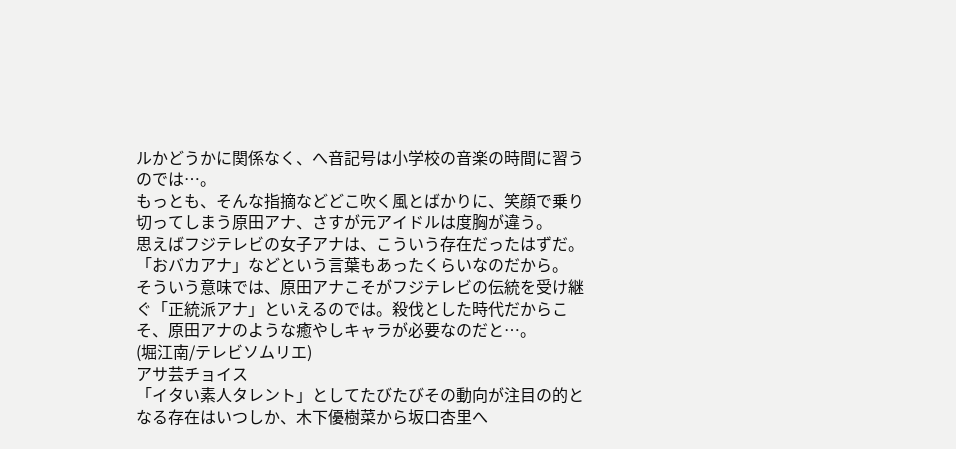ルかどうかに関係なく、へ音記号は小学校の音楽の時間に習うのでは…。
もっとも、そんな指摘などどこ吹く風とばかりに、笑顔で乗り切ってしまう原田アナ、さすが元アイドルは度胸が違う。
思えばフジテレビの女子アナは、こういう存在だったはずだ。「おバカアナ」などという言葉もあったくらいなのだから。
そういう意味では、原田アナこそがフジテレビの伝統を受け継ぐ「正統派アナ」といえるのでは。殺伐とした時代だからこそ、原田アナのような癒やしキャラが必要なのだと…。
(堀江南/テレビソムリエ)
アサ芸チョイス
「イタい素人タレント」としてたびたびその動向が注目の的となる存在はいつしか、木下優樹菜から坂口杏里へ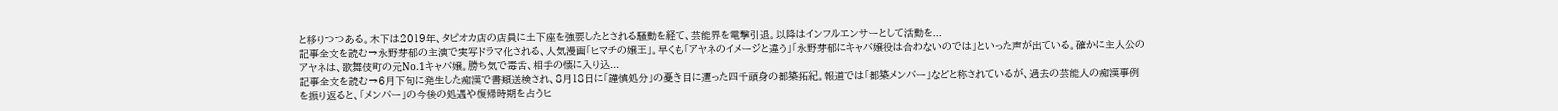と移りつつある。木下は2019年、タピオカ店の店員に土下座を強要したとされる騒動を経て、芸能界を電撃引退。以降はインフルエンサーとして活動を...
記事全文を読む→永野芽郁の主演で実写ドラマ化される、人気漫画「ヒマチの嬢王」。早くも「アヤネのイメージと違う」「永野芽郁にキャバ嬢役は合わないのでは」といった声が出ている。確かに主人公のアヤネは、歌舞伎町の元No.1キャバ嬢。勝ち気で毒舌、相手の懐に入り込...
記事全文を読む→6月下旬に発生した痴漢で書類送検され、8月18日に「謹慎処分」の憂き目に遭った四千頭身の都築拓紀。報道では「都築メンバー」などと称されているが、過去の芸能人の痴漢事例を振り返ると、「メンバー」の今後の処遇や復帰時期を占うヒ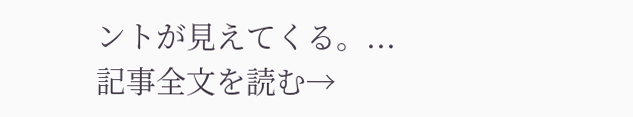ントが見えてくる。...
記事全文を読む→